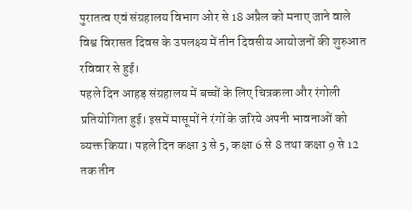पुरातत्व एवं संग्रहालय विभाग ओर से 18 अप्रैल को मनाए जाने वाले विश्व विरासत दिवस के उपलक्ष्य में तीन दिवसीय आयोजनों की शुरुआत रविवार से हुई।
पहले दिन आहड़ संग्रहालय में बच्चों के लिए चित्रकला और रंगोली प्रतियोगिता हुई। इसमें मासूमों ने रंगों के जरिये अपनी भावनाओं को व्यक्त किया। पहले दिन कक्षा 3 से 5, कक्षा 6 से 8 तथा कक्षा 9 से 12 तक तीन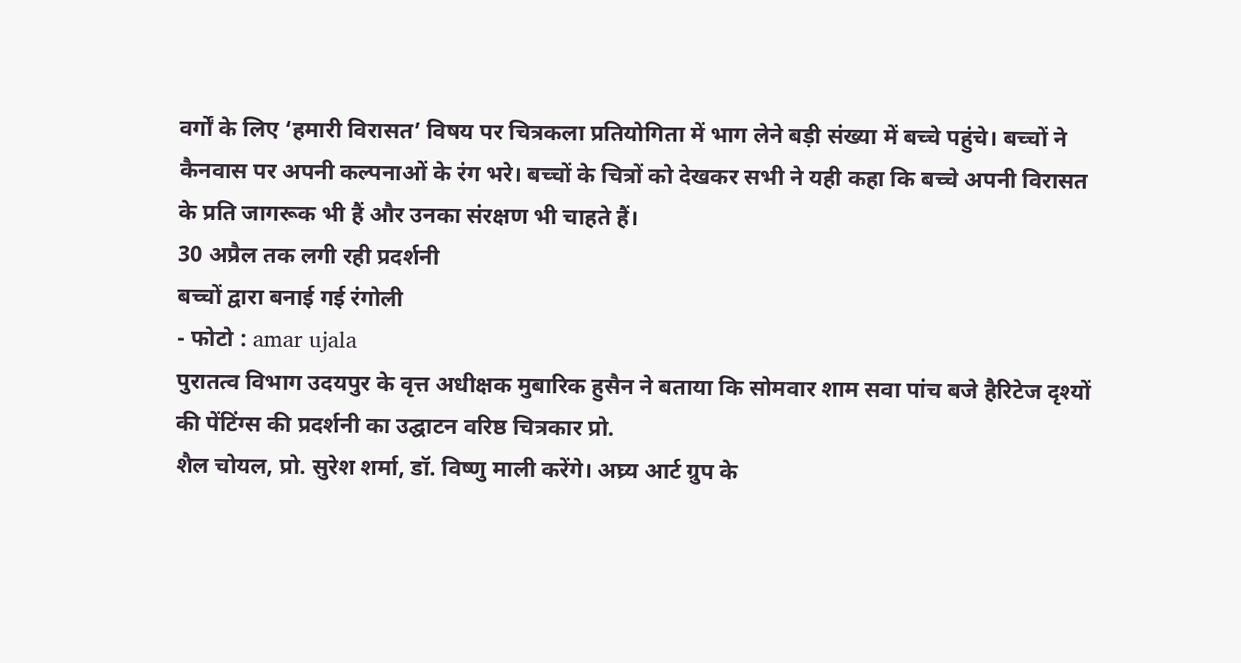वर्गों के लिए ‘हमारी विरासत’ विषय पर चित्रकला प्रतियोगिता में भाग लेने बड़ी संख्या में बच्चे पहुंचे। बच्चों ने कैनवास पर अपनी कल्पनाओं के रंग भरे। बच्चों के चित्रों को देखकर सभी ने यही कहा कि बच्चे अपनी विरासत के प्रति जागरूक भी हैं और उनका संरक्षण भी चाहते हैं।
30 अप्रैल तक लगी रही प्रदर्शनी
बच्चों द्वारा बनाई गई रंगोली
- फोटो : amar ujala
पुरातत्व विभाग उदयपुर के वृत्त अधीक्षक मुबारिक हुसैन ने बताया कि सोमवार शाम सवा पांच बजे हैरिटेज दृश्यों की पेंटिंग्स की प्रदर्शनी का उद्घाटन वरिष्ठ चित्रकार प्रो.
शैल चोयल, प्रो. सुरेश शर्मा, डॉ. विष्णु माली करेंगे। अघ्र्य आर्ट ग्रुप के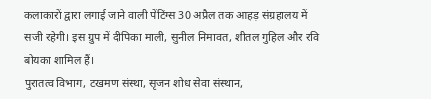कलाकारों द्वारा लगाई जाने वाली पेंटिंग्स 30 अप्रैल तक आहड़ संग्रहालय में सजी रहेगी। इस ग्रुप में दीपिका माली, सुनील निमावत, शीतल गुहिल और रवि बोयका शामिल हैं।
पुरातत्व विभाग, टखमण संस्था, सृजन शोध सेवा संस्थान,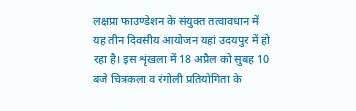लक्षप्रा फाउण्डेशन के संयुक्त तत्वावधान में यह तीन दिवसीय आयोजन यहां उदयपुर में हो रहा है। इस शृंखला में 18 अप्रैल को सुबह 10 बजे चित्रकला व रंगोली प्रतियोगिता के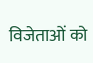विजेताओं को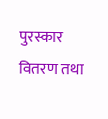पुरस्कार वितरण तथा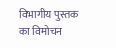विभागीय पुस्तक का विमोचन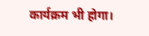कार्यक्रम भी होगा।